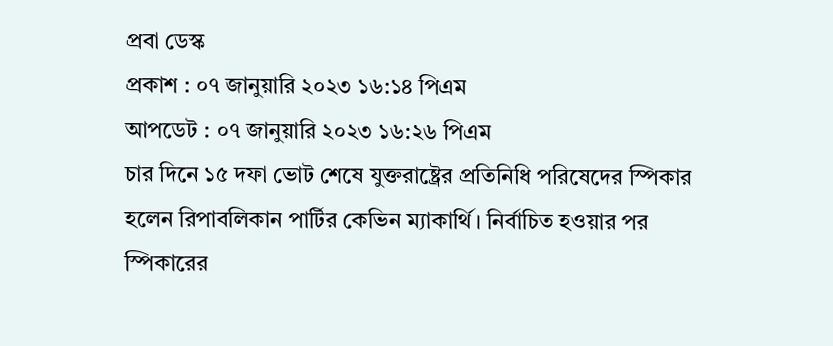প্রবা ডেস্ক
প্রকাশ : ০৭ জানুয়ারি ২০২৩ ১৬:১৪ পিএম
আপডেট : ০৭ জানুয়ারি ২০২৩ ১৬:২৬ পিএম
চার দিনে ১৫ দফা ভোট শেষে যুক্তরাষ্ট্রের প্রতিনিধি পরিষেদের স্পিকার হলেন রিপাবলিকান পার্টির কেভিন ম্যাকার্থি। নির্বাচিত হওয়ার পর স্পিকারের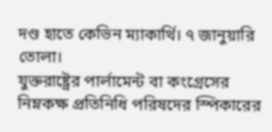দণ্ড হাতে কেভিন ম্যাকার্থি। ৭ জানুয়ারি তোলা।
যুক্তরাষ্ট্রের পার্লামেন্ট বা কংগ্রেসের নিম্নকক্ষ প্রতিনিধি পরিষদের স্পিকারের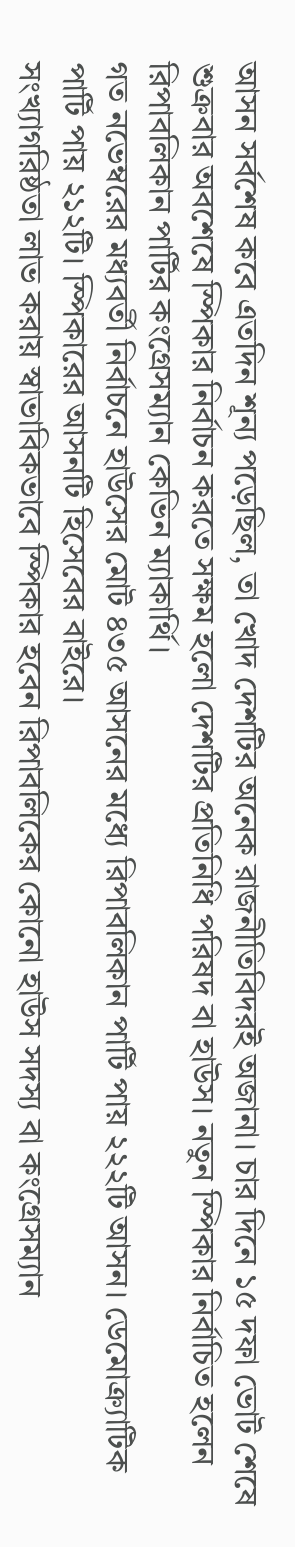আসন সর্বশেষ কবে এতদিন শূন্য পড়েছিল, তা খোদ দেশটির অনেক রাজনীতিবিদরই অজানা। চার দিনে ১৫ দফা ভোট শেষে শুক্রবার অবশেষে স্পিকার নির্বাচন করতে সক্ষম হলো দেশটির প্রতিনিধি পরিষদ বা হাউস। নতুন স্পিকার নির্বাচিত হলেন রিপাবলিকান পার্টির কংগ্রেসম্যান কেভিন ম্যাকার্থি।
গত নভেম্বরের মধ্যবর্তী নির্বাচনে হাউসের মোট ৪৩৫ আসনের মধ্যে রিপাবলিকান পার্টি পায় ২২২টি আসন। ডেমোক্র্যাটিক পার্টি পায় ২১২টি। স্পিকারের আসনটি হিসেবের বাইরে।
সংখ্যাগরিষ্ঠতা লাভ করায় স্বাভাবিকভাবে স্পিকার হবেন রিপাবলিকের কোনো হাউস সদস্য বা কংগ্রেসম্যান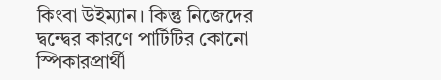কিংবা উইম্যান। কিন্তু নিজেদের দ্বন্দ্বের কারণে পার্টিটির কোনো স্পিকারপ্রার্থী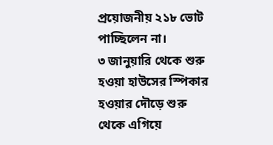প্রয়োজনীয় ২১৮ ভোট পাচ্ছিলেন না।
৩ জানুয়ারি থেকে শুরু হওয়া হাউসের স্পিকার হওয়ার দৌড়ে শুরু থেকে এগিয়ে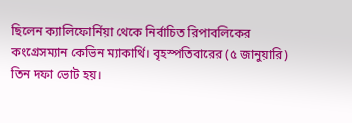ছিলেন ক্যালিফোর্নিয়া থেকে নির্বাচিত রিপাবলিকের কংগ্রেসম্যান কেভিন ম্যাকার্থি। বৃহস্পতিবারের (৫ জানুয়ারি) তিন দফা ভোট হয়।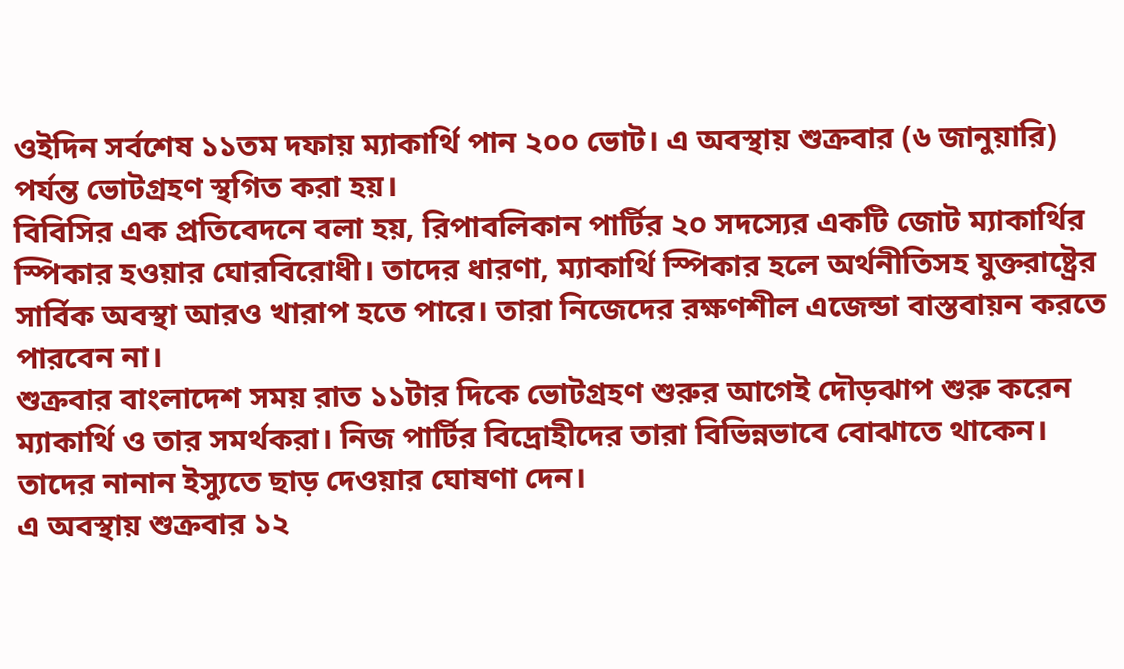ওইদিন সর্বশেষ ১১তম দফায় ম্যাকার্থি পান ২০০ ভোট। এ অবস্থায় শুক্রবার (৬ জানুয়ারি) পর্যন্ত ভোটগ্রহণ স্থগিত করা হয়।
বিবিসির এক প্রতিবেদনে বলা হয়, রিপাবলিকান পার্টির ২০ সদস্যের একটি জোট ম্যাকার্থির স্পিকার হওয়ার ঘোরবিরোধী। তাদের ধারণা, ম্যাকার্থি স্পিকার হলে অর্থনীতিসহ যুক্তরাষ্ট্রের সার্বিক অবস্থা আরও খারাপ হতে পারে। তারা নিজেদের রক্ষণশীল এজেন্ডা বাস্তবায়ন করতে পারবেন না।
শুক্রবার বাংলাদেশ সময় রাত ১১টার দিকে ভোটগ্রহণ শুরুর আগেই দৌড়ঝাপ শুরু করেন ম্যাকার্থি ও তার সমর্থকরা। নিজ পার্টির বিদ্রোহীদের তারা বিভিন্নভাবে বোঝাতে থাকেন। তাদের নানান ইস্যুতে ছাড় দেওয়ার ঘোষণা দেন।
এ অবস্থায় শুক্রবার ১২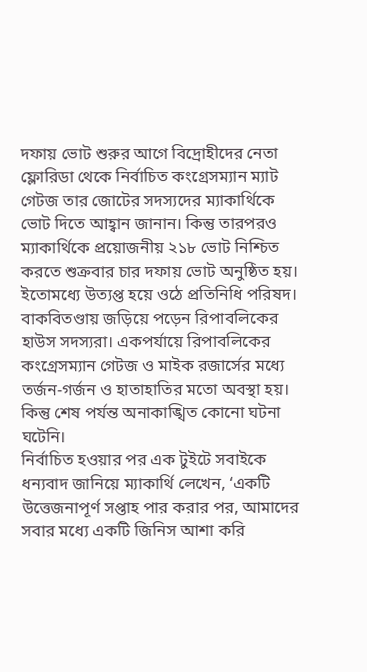দফায় ভোট শুরুর আগে বিদ্রোহীদের নেতা ফ্লোরিডা থেকে নির্বাচিত কংগ্রেসম্যান ম্যাট গেটজ তার জোটের সদস্যদের ম্যাকার্থিকে ভোট দিতে আহ্বান জানান। কিন্তু তারপরও ম্যাকার্থিকে প্রয়োজনীয় ২১৮ ভোট নিশ্চিত করতে শুক্রবার চার দফায় ভোট অনুষ্ঠিত হয়।
ইতোমধ্যে উত্যপ্ত হয়ে ওঠে প্রতিনিধি পরিষদ। বাকবিতণ্ডায় জড়িয়ে পড়েন রিপাবলিকের হাউস সদস্যরা। একপর্যায়ে রিপাবলিকের কংগ্রেসম্যান গেটজ ও মাইক রজার্সের মধ্যে তর্জন-গর্জন ও হাতাহাতির মতো অবস্থা হয়। কিন্তু শেষ পর্যন্ত অনাকাঙ্খিত কোনো ঘটনা ঘটেনি।
নির্বাচিত হওয়ার পর এক টুইটে সবাইকে ধন্যবাদ জানিয়ে ম্যাকার্থি লেখেন, ‘একটি উত্তেজনাপূর্ণ সপ্তাহ পার করার পর, আমাদের সবার মধ্যে একটি জিনিস আশা করি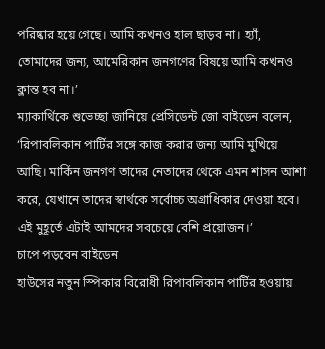পরিষ্কার হয়ে গেছে। আমি কখনও হাল ছাড়ব না। হ্যাঁ, তোমাদের জন্য, আমেরিকান জনগণের বিষয়ে আমি কখনও ক্লান্ত হব না।’
ম্যাকার্থিকে শুভেচ্ছা জানিয়ে প্রেসিডেন্ট জো বাইডেন বলেন, ‘রিপাবলিকান পার্টির সঙ্গে কাজ করার জন্য আমি মুখিয়ে আছি। মার্কিন জনগণ তাদের নেতাদের থেকে এমন শাসন আশা করে, যেখানে তাদের স্বার্থকে সর্বোচ্চ অগ্রাধিকার দেওয়া হবে। এই মুহূর্তে এটাই আমদের সবচেয়ে বেশি প্রয়োজন।’
চাপে পড়বেন বাইডেন
হাউসের নতুন স্পিকার বিরোধী রিপাবলিকান পার্টির হওয়ায়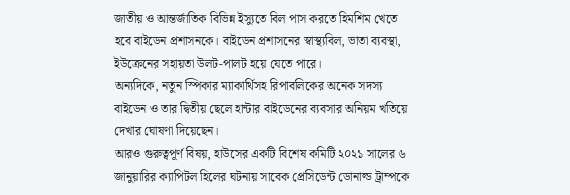জাতীয় ও আন্তর্জাতিক বিভিন্ন ইস্যুতে বিল পাস করতে হিমশিম খেতে হবে বাইডেন প্রশাসনকে। বাইডেন প্রশাসনের স্বাস্থ্যবিল, ভাতা ব্যবস্থা, ইউক্রেনের সহায়তা উলট-পালট হয়ে যেতে পারে।
অন্যদিকে, নতুন স্পিকার ম্যাকার্থিসহ রিপাবলিকের অনেক সদস্য বাইডেন ও তার দ্বিতীয় ছেলে হান্টার বাইডেনের ব্যবসার অনিয়ম খতিয়ে দেখার ঘোষণা দিয়েছেন।
আরও গুরুত্বপূর্ণ বিষয়, হাউসের একটি বিশেষ কমিটি ২০২১ সালের ৬ জানুয়ারির ক্যাপিটল হিলের ঘটনায় সাবেক প্রেসিডেন্ট ডোনাল্ড ট্রাম্পকে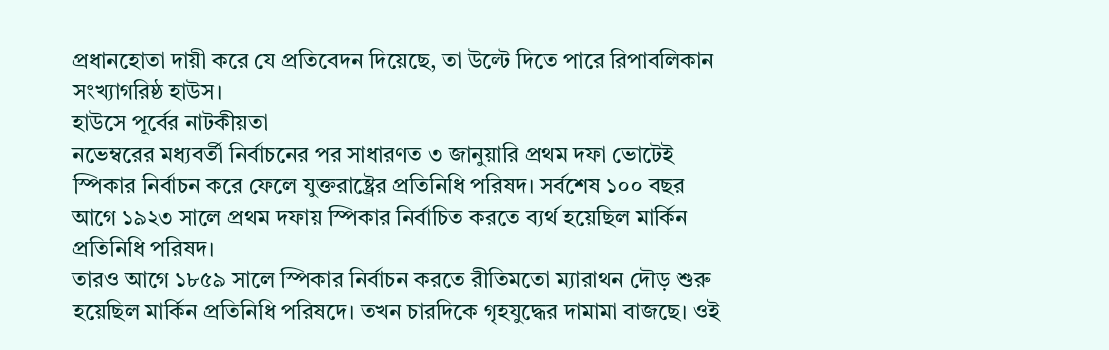প্রধানহোতা দায়ী করে যে প্রতিবেদন দিয়েছে, তা উল্টে দিতে পারে রিপাবলিকান সংখ্যাগরিষ্ঠ হাউস।
হাউসে পূর্বের নাটকীয়তা
নভেম্বরের মধ্যবর্তী নির্বাচনের পর সাধারণত ৩ জানুয়ারি প্রথম দফা ভোটেই স্পিকার নির্বাচন করে ফেলে যুক্তরাষ্ট্রের প্রতিনিধি পরিষদ। সর্বশেষ ১০০ বছর আগে ১৯২৩ সালে প্রথম দফায় স্পিকার নির্বাচিত করতে ব্যর্থ হয়েছিল মার্কিন প্রতিনিধি পরিষদ।
তারও আগে ১৮৫৯ সালে স্পিকার নির্বাচন করতে রীতিমতো ম্যারাথন দৌড় শুরু হয়েছিল মার্কিন প্রতিনিধি পরিষদে। তখন চারদিকে গৃহযুদ্ধের দামামা বাজছে। ওই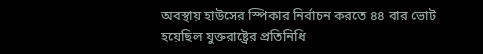অবস্থায় হাউসের স্পিকার নির্বাচন করতে ৪৪ বার ভোট হয়েছিল যুক্তরাষ্ট্রের প্রতিনিধি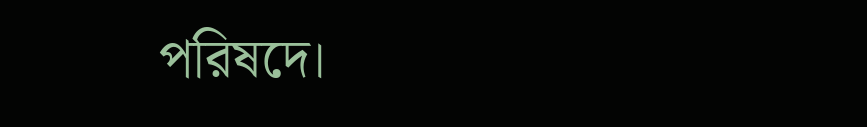পরিষদে।